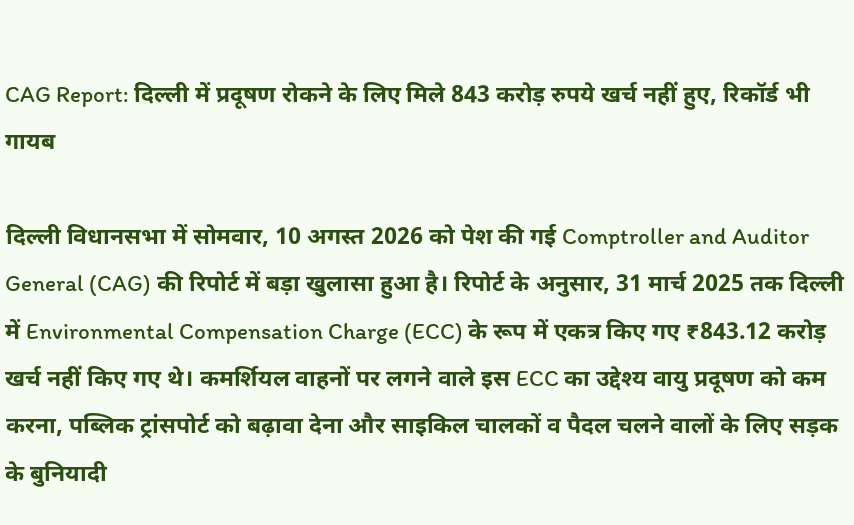CAG Report: दिल्ली में प्रदूषण रोकने के लिए मिले 843 करोड़ रुपये खर्च नहीं हुए, रिकॉर्ड भी गायब

दिल्ली विधानसभा में सोमवार, 10 अगस्त 2026 को पेश की गई Comptroller and Auditor General (CAG) की रिपोर्ट में बड़ा खुलासा हुआ है। रिपोर्ट के अनुसार, 31 मार्च 2025 तक दिल्ली में Environmental Compensation Charge (ECC) के रूप में एकत्र किए गए ₹843.12 करोड़ खर्च नहीं किए गए थे। कमर्शियल वाहनों पर लगने वाले इस ECC का उद्देश्य वायु प्रदूषण को कम करना, पब्लिक ट्रांसपोर्ट को बढ़ावा देना और साइकिल चालकों व पैदल चलने वालों के लिए सड़क के बुनियादी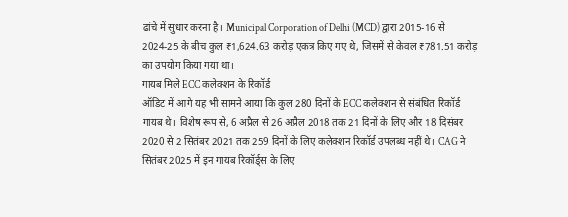ढांचे में सुधार करना है। Municipal Corporation of Delhi (MCD) द्वारा 2015-16 से 2024-25 के बीच कुल ₹1,624.63 करोड़ एकत्र किए गए थे, जिसमें से केवल ₹781.51 करोड़ का उपयोग किया गया था।
गायब मिले ECC कलेक्शन के रिकॉर्ड
ऑडिट में आगे यह भी सामने आया कि कुल 280 दिनों के ECC कलेक्शन से संबंधित रिकॉर्ड गायब थे। विशेष रूप से, 6 अप्रैल से 26 अप्रैल 2018 तक 21 दिनों के लिए और 18 दिसंबर 2020 से 2 सितंबर 2021 तक 259 दिनों के लिए कलेक्शन रिकॉर्ड उपलब्ध नहीं थे। CAG ने सितंबर 2025 में इन गायब रिकॉर्ड्स के लिए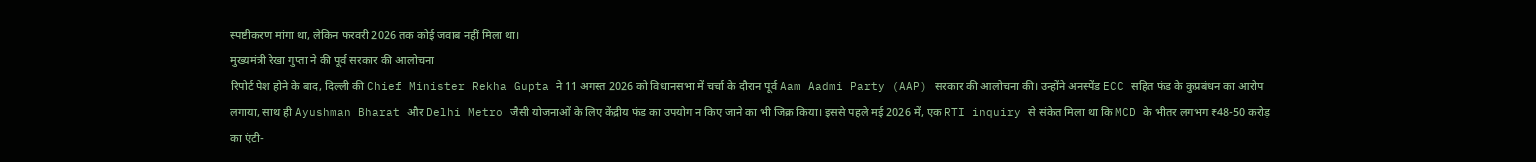स्पष्टीकरण मांगा था, लेकिन फरवरी 2026 तक कोई जवाब नहीं मिला था।
मुख्यमंत्री रेखा गुप्ता ने की पूर्व सरकार की आलोचना
रिपोर्ट पेश होने के बाद, दिल्ली की Chief Minister Rekha Gupta ने 11 अगस्त 2026 को विधानसभा में चर्चा के दौरान पूर्व Aam Aadmi Party (AAP) सरकार की आलोचना की। उन्होंने अनस्पेंड ECC सहित फंड के कुप्रबंधन का आरोप लगाया, साथ ही Ayushman Bharat और Delhi Metro जैसी योजनाओं के लिए केंद्रीय फंड का उपयोग न किए जाने का भी जिक्र किया। इससे पहले मई 2026 में, एक RTI inquiry से संकेत मिला था कि MCD के भीतर लगभग ₹48-50 करोड़ का एंटी-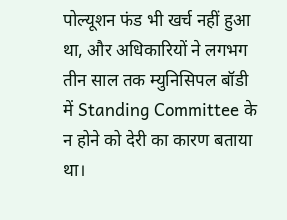पोल्यूशन फंड भी खर्च नहीं हुआ था, और अधिकारियों ने लगभग तीन साल तक म्युनिसिपल बॉडी में Standing Committee के न होने को देरी का कारण बताया था।